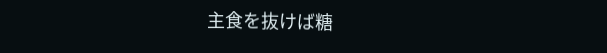主食を抜けば糖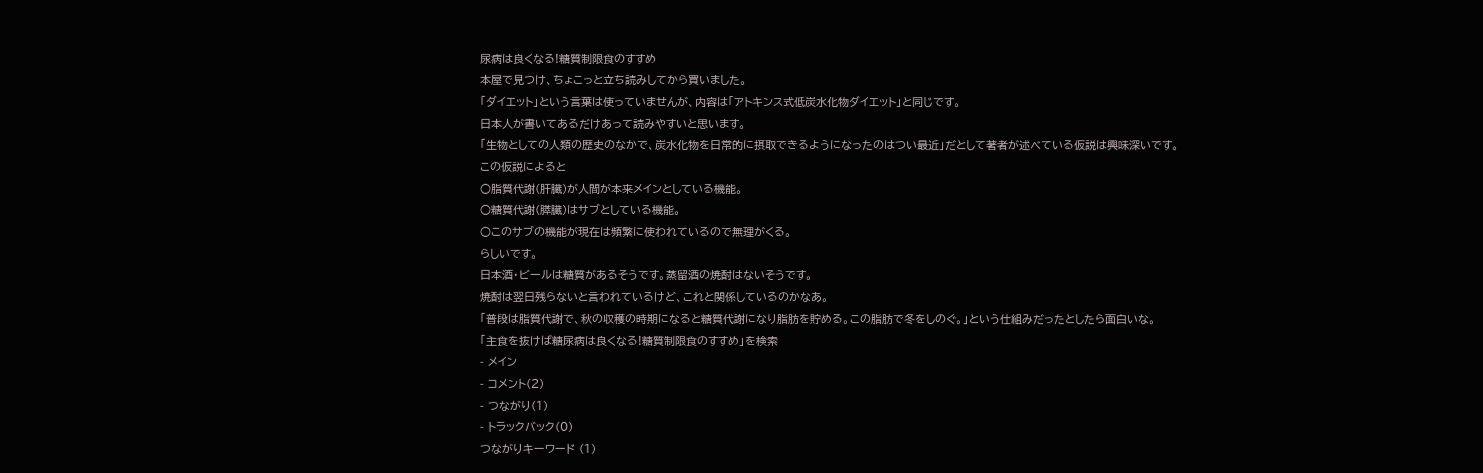尿病は良くなる!糖質制限食のすすめ
本屋で見つけ、ちょこっと立ち読みしてから買いました。
「ダイエット」という言葉は使っていませんが、内容は「アトキンス式低炭水化物ダイエット」と同じです。
日本人が書いてあるだけあって読みやすいと思います。
「生物としての人類の歴史のなかで、炭水化物を日常的に摂取できるようになったのはつい最近」だとして著者が述べている仮説は興味深いです。
この仮説によると
○脂質代謝(肝臓)が人間が本来メインとしている機能。
○糖質代謝(膵臓)はサブとしている機能。
○このサブの機能が現在は頻繁に使われているので無理がくる。
らしいです。
日本酒・ビールは糖質があるそうです。蒸留酒の焼酎はないそうです。
焼酎は翌日残らないと言われているけど、これと関係しているのかなあ。
「普段は脂質代謝で、秋の収穫の時期になると糖質代謝になり脂肪を貯める。この脂肪で冬をしのぐ。」という仕組みだったとしたら面白いな。
「主食を抜けば糖尿病は良くなる!糖質制限食のすすめ」を検索
- メイン
- コメント(2)
- つながり(1)
- トラックバック(0)
つながりキーワード (1)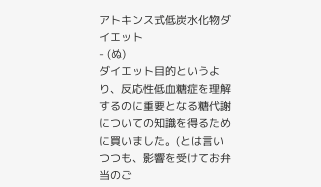アトキンス式低炭水化物ダイエット
- (ぬ)
ダイエット目的というより、反応性低血糖症を理解するのに重要となる糖代謝についての知識を得るために買いました。(とは言いつつも、影響を受けてお弁当のご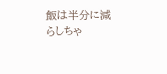飯は半分に減らしちゃ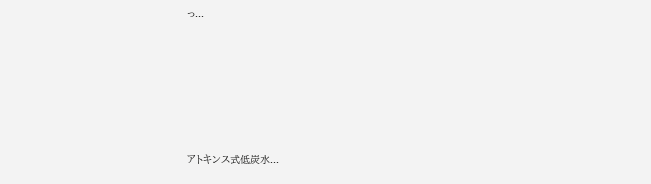っ...






アトキンス式低炭水...